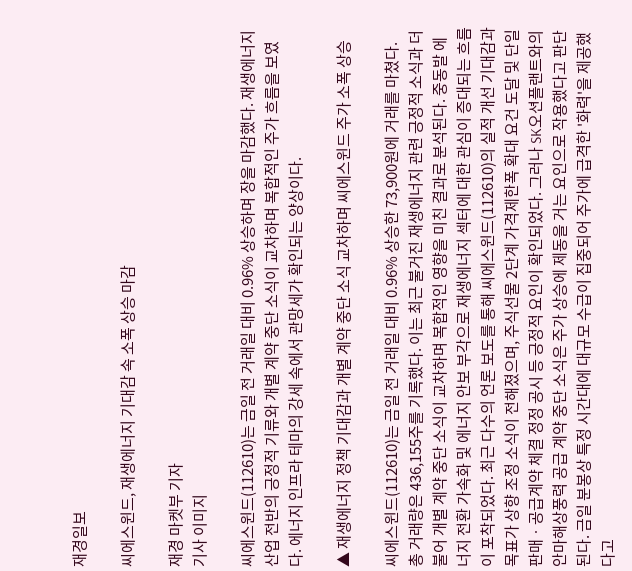재경일보

씨에스윈드, 재생에너지 기대감 속 소폭 상승 마감

재경 마켓부 기자
기사 이미지

씨에스윈드(112610)는 금일 전 거래일 대비 0.96% 상승하며 장을 마감했다. 재생에너지 산업 전반의 긍정적 기류와 개별 계약 중단 소식이 교차하며 복합적인 주가 흐름을 보였다. 에너지 인프라 테마의 강세 속에서 관망세가 확인되는 양상이다.

▲ 재생에너지 정책 기대감과 개별 계약 중단 소식 교차하며 씨에스윈드 주가 소폭 상승

씨에스윈드(112610)는 금일 전 거래일 대비 0.96% 상승한 73,900원에 거래를 마쳤다. 총 거래량은 436,155주를 기록했다. 이는 최근 불거진 재생에너지 관련 긍정적 소식과 더불어 개별 계약 중단 소식이 교차하며 복합적인 영향을 미친 결과로 분석된다. 중동발 에너지 전환 가속화 및 에너지 안보 부각으로 재생에너지 섹터에 대한 관심이 증대되는 흐름이 포착되었다. 최근 다수의 언론 보도를 통해 씨에스윈드(112610)의 실적 개선 기대감과 목표가 상향 조정 소식이 전해졌으며, 주식선물 2단계 가격제한폭 확대 요건 도달 및 단일판매ㆍ공급계약 체결 정정 공시 등 긍정적 요인이 확인되었다. 그러나 SK오션플랜트와의 안마해상풍력 공급 계약 중단 소식은 주가 상승에 제동을 거는 요인으로 작용했다고 판단된다. 금일 분봉상 특정 시간대에 대규모 수급이 집중되어 주가에 급격한 '화력'을 제공했다고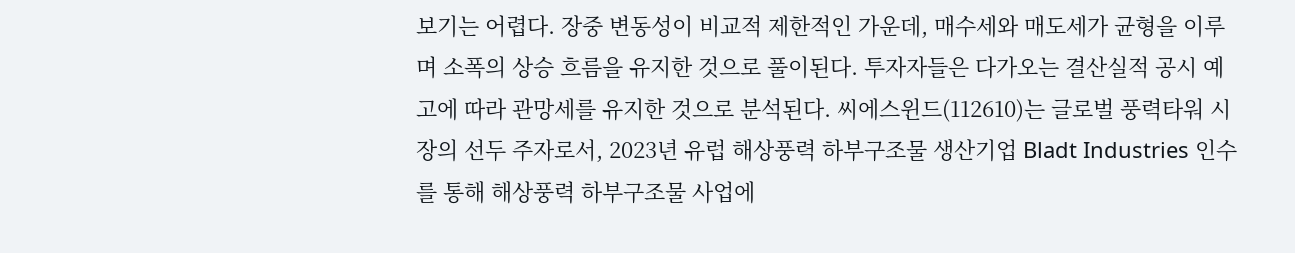보기는 어렵다. 장중 변동성이 비교적 제한적인 가운데, 매수세와 매도세가 균형을 이루며 소폭의 상승 흐름을 유지한 것으로 풀이된다. 투자자들은 다가오는 결산실적 공시 예고에 따라 관망세를 유지한 것으로 분석된다. 씨에스윈드(112610)는 글로벌 풍력타워 시장의 선두 주자로서, 2023년 유럽 해상풍력 하부구조물 생산기업 Bladt Industries 인수를 통해 해상풍력 하부구조물 사업에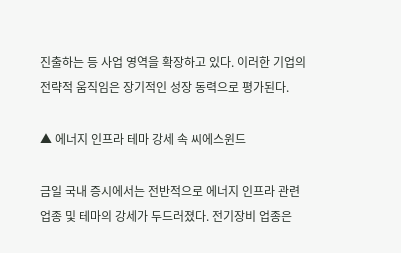진출하는 등 사업 영역을 확장하고 있다. 이러한 기업의 전략적 움직임은 장기적인 성장 동력으로 평가된다.

▲ 에너지 인프라 테마 강세 속 씨에스윈드

금일 국내 증시에서는 전반적으로 에너지 인프라 관련 업종 및 테마의 강세가 두드러졌다. 전기장비 업종은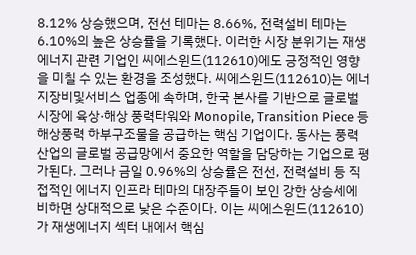8.12% 상승했으며, 전선 테마는 8.66%, 전력설비 테마는 6.10%의 높은 상승률을 기록했다. 이러한 시장 분위기는 재생에너지 관련 기업인 씨에스윈드(112610)에도 긍정적인 영향을 미칠 수 있는 환경을 조성했다. 씨에스윈드(112610)는 에너지장비및서비스 업종에 속하며, 한국 본사를 기반으로 글로벌 시장에 육상·해상 풍력타워와 Monopile, Transition Piece 등 해상풍력 하부구조물을 공급하는 핵심 기업이다. 동사는 풍력 산업의 글로벌 공급망에서 중요한 역할을 담당하는 기업으로 평가된다. 그러나 금일 0.96%의 상승률은 전선, 전력설비 등 직접적인 에너지 인프라 테마의 대장주들이 보인 강한 상승세에 비하면 상대적으로 낮은 수준이다. 이는 씨에스윈드(112610)가 재생에너지 섹터 내에서 핵심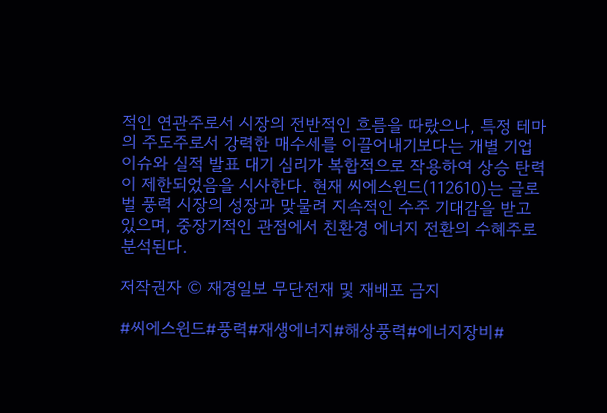적인 연관주로서 시장의 전반적인 흐름을 따랐으나, 특정 테마의 주도주로서 강력한 매수세를 이끌어내기보다는 개별 기업 이슈와 실적 발표 대기 심리가 복합적으로 작용하여 상승 탄력이 제한되었음을 시사한다. 현재 씨에스윈드(112610)는 글로벌 풍력 시장의 성장과 맞물려 지속적인 수주 기대감을 받고 있으며, 중장기적인 관점에서 친환경 에너지 전환의 수혜주로 분석된다.

저작권자 © 재경일보 무단전재 및 재배포 금지

#씨에스윈드#풍력#재생에너지#해상풍력#에너지장비#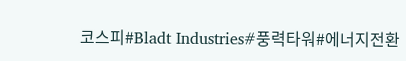코스피#Bladt Industries#풍력타워#에너지전환